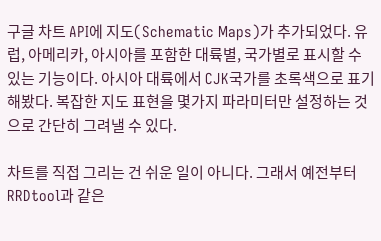구글 차트 API에 지도(Schematic Maps)가 추가되었다. 유럽, 아메리카, 아시아를 포함한 대륙별, 국가별로 표시할 수 있는 기능이다. 아시아 대륙에서 CJK국가를 초록색으로 표기해봤다. 복잡한 지도 표현을 몇가지 파라미터만 설정하는 것으로 간단히 그려낼 수 있다.

차트를 직접 그리는 건 쉬운 일이 아니다. 그래서 예전부터 RRDtool과 같은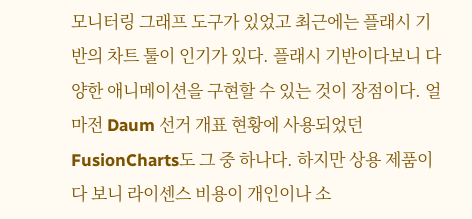모니터링 그래프 도구가 있었고 최근에는 플래시 기반의 차트 툴이 인기가 있다. 플래시 기반이다보니 다양한 애니메이션을 구현할 수 있는 것이 장점이다. 얼마전 Daum 선거 개표 현황에 사용되었던 FusionCharts도 그 중 하나다. 하지만 상용 제품이다 보니 라이센스 비용이 개인이나 소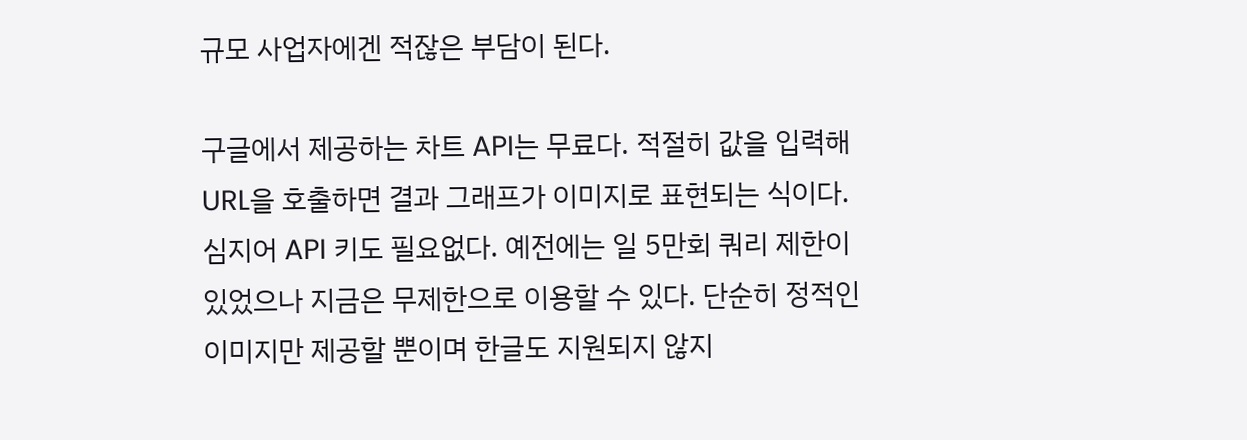규모 사업자에겐 적잖은 부담이 된다.

구글에서 제공하는 차트 API는 무료다. 적절히 값을 입력해 URL을 호출하면 결과 그래프가 이미지로 표현되는 식이다. 심지어 API 키도 필요없다. 예전에는 일 5만회 쿼리 제한이 있었으나 지금은 무제한으로 이용할 수 있다. 단순히 정적인 이미지만 제공할 뿐이며 한글도 지원되지 않지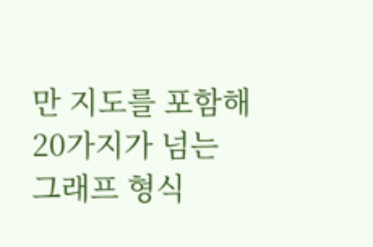만 지도를 포함해 20가지가 넘는 그래프 형식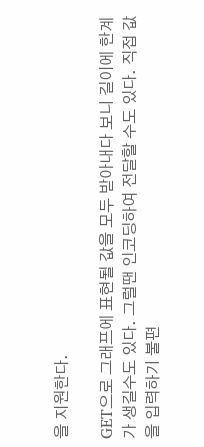을 지원한다.

GET으로 그래프에 표현될 값을 모두 받아내다 보니 길이에 한계가 생길수도 있다. 그럴땐 인코딩하여 전달할 수도 있다. 직접 값을 입력하기 불편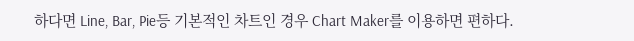하다면 Line, Bar, Pie등 기본적인 차트인 경우 Chart Maker를 이용하면 편하다.